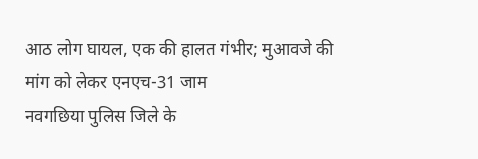आठ लोग घायल, एक की हालत गंभीर; मुआवजे की मांग को लेकर एनएच-31 जाम
नवगछिया पुलिस जिले के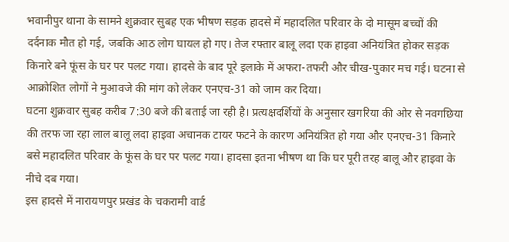भवानीपुर थाना के सामने शुक्रवार सुबह एक भीषण सड़क हादसे में महादलित परिवार के दो मासूम बच्चों की दर्दनाक मौत हो गई, जबकि आठ लोग घायल हो गए। तेज रफ्तार बालू लदा एक हाइवा अनियंत्रित होकर सड़क किनारे बने फूंस के घर पर पलट गया। हादसे के बाद पूरे इलाके में अफरा-तफरी और चीख-पुकार मच गई। घटना से आक्रोशित लोगों ने मुआवजे की मांग को लेकर एनएच-31 को जाम कर दिया।
घटना शुक्रवार सुबह करीब 7:30 बजे की बताई जा रही है। प्रत्यक्षदर्शियों के अनुसार खगरिया की ओर से नवगछिया की तरफ जा रहा लाल बालू लदा हाइवा अचानक टायर फटने के कारण अनियंत्रित हो गया और एनएच-31 किनारे बसे महादलित परिवार के फूंस के घर पर पलट गया। हादसा इतना भीषण था कि घर पूरी तरह बालू और हाइवा के नीचे दब गया।
इस हादसे में नारायणपुर प्रखंड के चकरामी वार्ड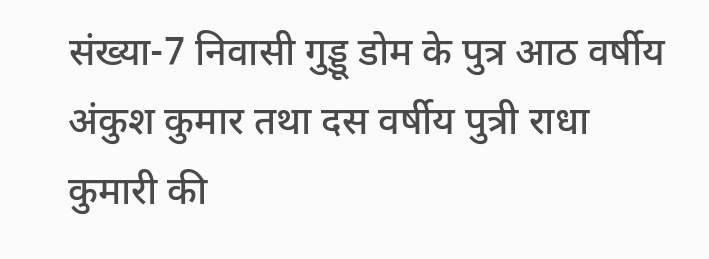संख्या-7 निवासी गुड्डू डोम के पुत्र आठ वर्षीय अंकुश कुमार तथा दस वर्षीय पुत्री राधा कुमारी की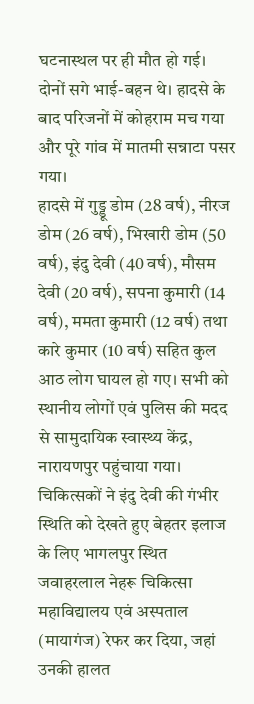घटनास्थल पर ही मौत हो गई। दोनों सगे भाई-बहन थे। हादसे के बाद परिजनों में कोहराम मच गया और पूरे गांव में मातमी सन्नाटा पसर गया।
हादसे में गुड्डू डोम (28 वर्ष), नीरज डोम (26 वर्ष), भिखारी डोम (50 वर्ष), इंदु देवी (40 वर्ष), मौसम देवी (20 वर्ष), सपना कुमारी (14 वर्ष), ममता कुमारी (12 वर्ष) तथा कारे कुमार (10 वर्ष) सहित कुल आठ लोग घायल हो गए। सभी को स्थानीय लोगों एवं पुलिस की मदद से सामुदायिक स्वास्थ्य केंद्र, नारायणपुर पहुंचाया गया। चिकित्सकों ने इंदु देवी की गंभीर स्थिति को देखते हुए बेहतर इलाज के लिए भागलपुर स्थित जवाहरलाल नेहरू चिकित्सा महाविद्यालय एवं अस्पताल (मायागंज) रेफर कर दिया, जहां उनकी हालत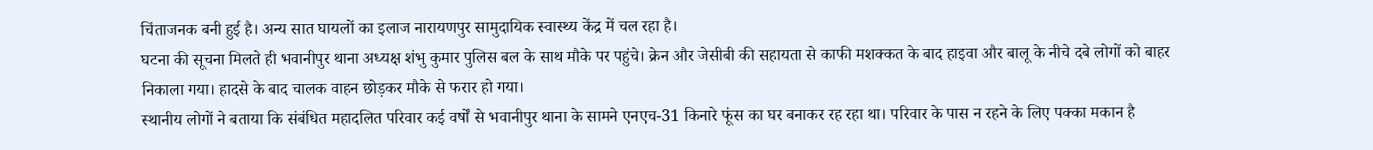चिंताजनक बनी हुई है। अन्य सात घायलों का इलाज नारायणपुर सामुदायिक स्वास्थ्य केंद्र में चल रहा है।
घटना की सूचना मिलते ही भवानीपुर थाना अध्यक्ष शंभु कुमार पुलिस बल के साथ मौके पर पहुंचे। क्रेन और जेसीबी की सहायता से काफी मशक्कत के बाद हाइवा और बालू के नीचे दबे लोगों को बाहर निकाला गया। हादसे के बाद चालक वाहन छोड़कर मौके से फरार हो गया।
स्थानीय लोगों ने बताया कि संबंधित महादलित परिवार कई वर्षों से भवानीपुर थाना के सामने एनएच-31 किनारे फूंस का घर बनाकर रह रहा था। परिवार के पास न रहने के लिए पक्का मकान है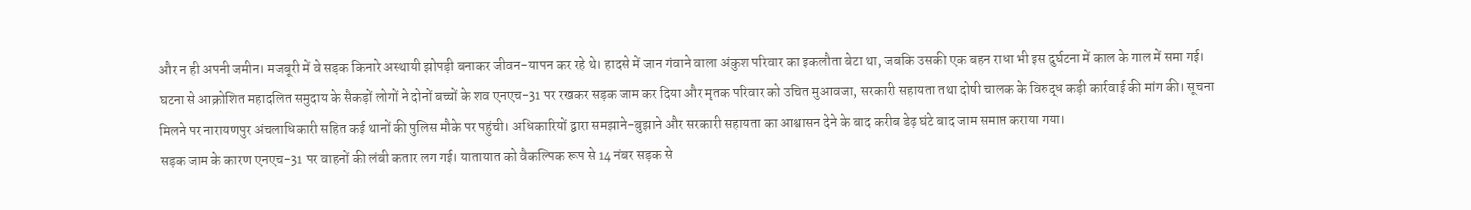और न ही अपनी जमीन। मजबूरी में वे सड़क किनारे अस्थायी झोपड़ी बनाकर जीवन-यापन कर रहे थे। हादसे में जान गंवाने वाला अंकुश परिवार का इकलौता बेटा था, जबकि उसकी एक बहन राधा भी इस दुर्घटना में काल के गाल में समा गई।
घटना से आक्रोशित महादलित समुदाय के सैकड़ों लोगों ने दोनों बच्चों के शव एनएच-31 पर रखकर सड़क जाम कर दिया और मृतक परिवार को उचित मुआवजा, सरकारी सहायता तथा दोषी चालक के विरुद्ध कड़ी कार्रवाई की मांग की। सूचना मिलने पर नारायणपुर अंचलाधिकारी सहित कई थानों की पुलिस मौके पर पहुंची। अधिकारियों द्वारा समझाने-बुझाने और सरकारी सहायता का आश्वासन देने के बाद करीब डेढ़ घंटे बाद जाम समाप्त कराया गया।
सड़क जाम के कारण एनएच-31 पर वाहनों की लंबी कतार लग गई। यातायात को वैकल्पिक रूप से 14 नंबर सड़क से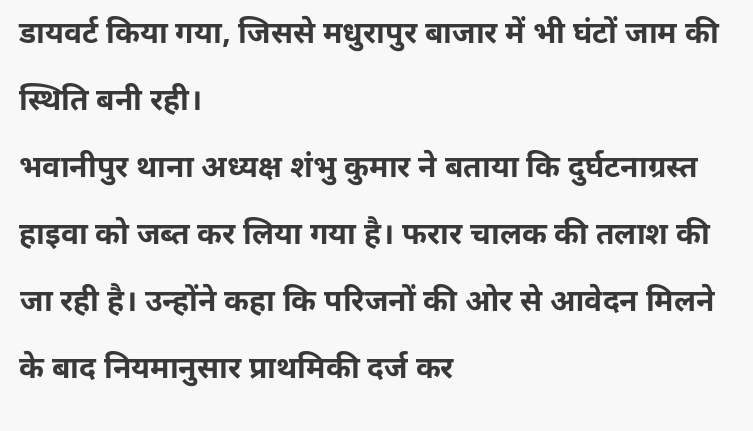डायवर्ट किया गया, जिससे मधुरापुर बाजार में भी घंटों जाम की स्थिति बनी रही।
भवानीपुर थाना अध्यक्ष शंभु कुमार ने बताया कि दुर्घटनाग्रस्त हाइवा को जब्त कर लिया गया है। फरार चालक की तलाश की जा रही है। उन्होंने कहा कि परिजनों की ओर से आवेदन मिलने के बाद नियमानुसार प्राथमिकी दर्ज कर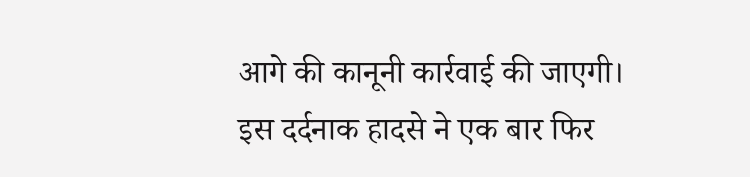आगे की कानूनी कार्रवाई की जाएगी।
इस दर्दनाक हादसे ने एक बार फिर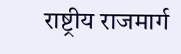राष्ट्रीय राजमार्ग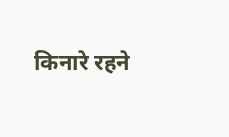किनारे रहने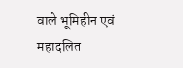वाले भूमिहीन एवं महादलित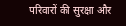परिवारों की सुरक्षा और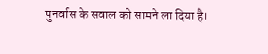पुनर्वास के सवाल को सामने ला दिया है।